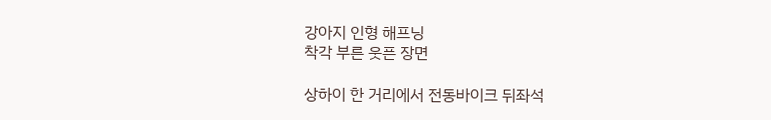강아지 인형 해프닝
착각 부른 웃픈 장면

상하이 한 거리에서 전동바이크 뒤좌석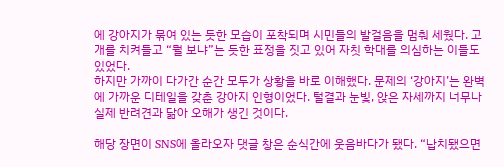에 강아지가 묶여 있는 듯한 모습이 포착되며 시민들의 발걸음을 멈춰 세웠다. 고개를 치켜들고 “뭘 보냐”는 듯한 표정을 짓고 있어 자칫 학대를 의심하는 이들도 있었다.
하지만 가까이 다가간 순간 모두가 상황을 바로 이해했다. 문제의 ‘강아지’는 완벽에 가까운 디테일을 갖춘 강아지 인형이었다. 털결과 눈빛, 앉은 자세까지 너무나 실제 반려견과 닮아 오해가 생긴 것이다.

해당 장면이 SNS에 올라오자 댓글 창은 순식간에 웃음바다가 됐다. “납치됐으면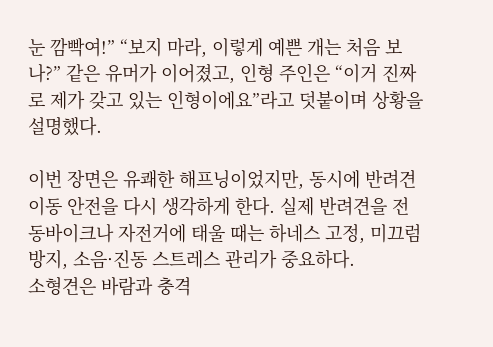눈 깜빡여!” “보지 마라, 이렇게 예쁜 개는 처음 보나?” 같은 유머가 이어졌고, 인형 주인은 “이거 진짜로 제가 갖고 있는 인형이에요”라고 덧붙이며 상황을 설명했다.

이번 장면은 유쾌한 해프닝이었지만, 동시에 반려견 이동 안전을 다시 생각하게 한다. 실제 반려견을 전동바이크나 자전거에 태울 때는 하네스 고정, 미끄럼 방지, 소음·진동 스트레스 관리가 중요하다.
소형견은 바람과 충격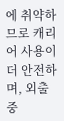에 취약하므로 캐리어 사용이 더 안전하며, 외출 중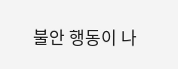불안 행동이 나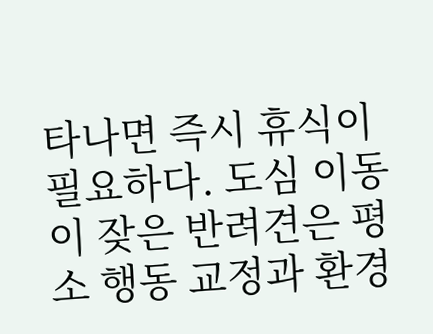타나면 즉시 휴식이 필요하다. 도심 이동이 잦은 반려견은 평소 행동 교정과 환경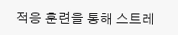적응 훈련을 통해 스트레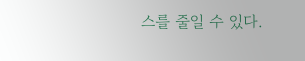스를 줄일 수 있다.